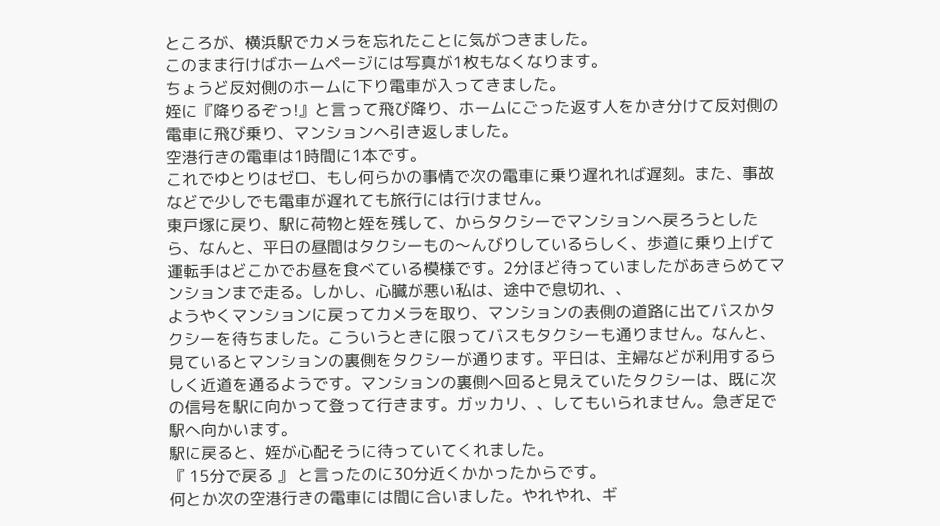ところが、横浜駅でカメラを忘れたことに気がつきました。
このまま行けばホームページには写真が1枚もなくなります。
ちょうど反対側のホームに下り電車が入ってきました。
姪に『降りるぞっ!』と言って飛び降り、ホームにごった返す人をかき分けて反対側の電車に飛び乗り、マンションへ引き返しました。
空港行きの電車は1時間に1本です。
これでゆとりはゼロ、もし何らかの事情で次の電車に乗り遅れれば遅刻。また、事故などで少しでも電車が遅れても旅行には行けません。
東戸塚に戻り、駅に荷物と姪を残して、からタクシーでマンションへ戻ろうとしたら、なんと、平日の昼間はタクシーもの〜んびりしているらしく、歩道に乗り上げて運転手はどこかでお昼を食べている模様です。2分ほど待っていましたがあきらめてマンションまで走る。しかし、心臓が悪い私は、途中で息切れ、、
ようやくマンションに戻ってカメラを取り、マンションの表側の道路に出てバスかタクシーを待ちました。こういうときに限ってバスもタクシーも通りません。なんと、見ているとマンションの裏側をタクシーが通ります。平日は、主婦などが利用するらしく近道を通るようです。マンションの裏側へ回ると見えていたタクシーは、既に次の信号を駅に向かって登って行きます。ガッカリ、、してもいられません。急ぎ足で駅へ向かいます。
駅に戻ると、姪が心配そうに待っていてくれました。
『 15分で戻る 』 と言ったのに30分近くかかったからです。
何とか次の空港行きの電車には間に合いました。やれやれ、ギ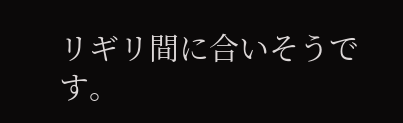リギリ間に合いそうです。